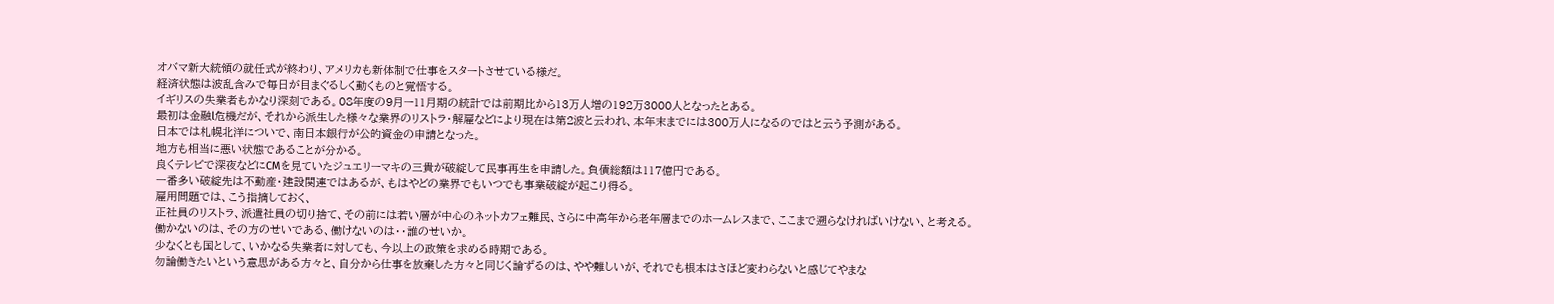オバマ新大統領の就任式が終わり、アメリカも新体制で仕事をスタートさせている様だ。
経済状態は波乱含みで毎日が目まぐるしく動くものと覚悟する。
イギリスの失業者もかなり深刻である。08年度の9月ー11月期の統計では前期比から13万人増の192万3000人となったとある。
最初は金融l危機だが、それから派生した様々な業界のリストラ・解雇などにより現在は第2波と云われ、本年末までには300万人になるのではと云う予測がある。
日本では札幌北洋についで、南日本銀行が公的資金の申請となった。
地方も相当に悪い状態であることが分かる。
良くテレビで深夜などにCMを見ていたジュエリーマキの三貴が破綻して民事再生を申請した。負債総額は117億円である。
一番多い破綻先は不動産・建設関連ではあるが、もはやどの業界でもいつでも事業破綻が起こり得る。
雇用問題では、こう指摘しておく、
正社員のリストラ、派遣社員の切り捨て、その前には若い層が中心のネットカフェ難民、さらに中高年から老年層までのホームレスまで、ここまで遡らなければいけない、と考える。
働かないのは、その方のせいである、働けないのは・・誰のせいか。
少なくとも国として、いかなる失業者に対しても、今以上の政策を求める時期である。
勿論働きたいという意思がある方々と、自分から仕事を放棄した方々と同じく論ずるのは、やや難しいが、それでも根本はさほど変わらないと感じてやまな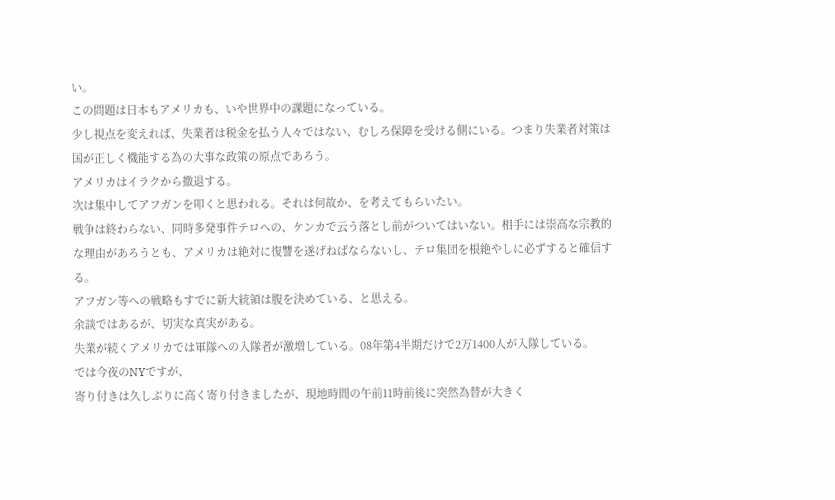い。
この問題は日本もアメリカも、いや世界中の課題になっている。
少し視点を変えれば、失業者は税金を払う人々ではない、むしろ保障を受ける側にいる。つまり失業者対策は国が正しく機能する為の大事な政策の原点であろう。
アメリカはイラクから撤退する。
次は集中してアフガンを叩くと思われる。それは何故か、を考えてもらいたい。
戦争は終わらない、同時多発事件テロへの、ケンカで云う落とし前がついてはいない。相手には崇高な宗教的な理由があろうとも、アメリカは絶対に復讐を遂げねばならないし、テロ集団を根絶やしに必ずすると確信する。
アフガン等への戦略もすでに新大統領は腹を決めている、と思える。
余談ではあるが、切実な真実がある。
失業が続くアメリカでは軍隊への入隊者が激増している。08年第4半期だけで2万1400人が入隊している。
では今夜のNYですが、
寄り付きは久しぶりに高く寄り付きましたが、現地時間の午前11時前後に突然為替が大きく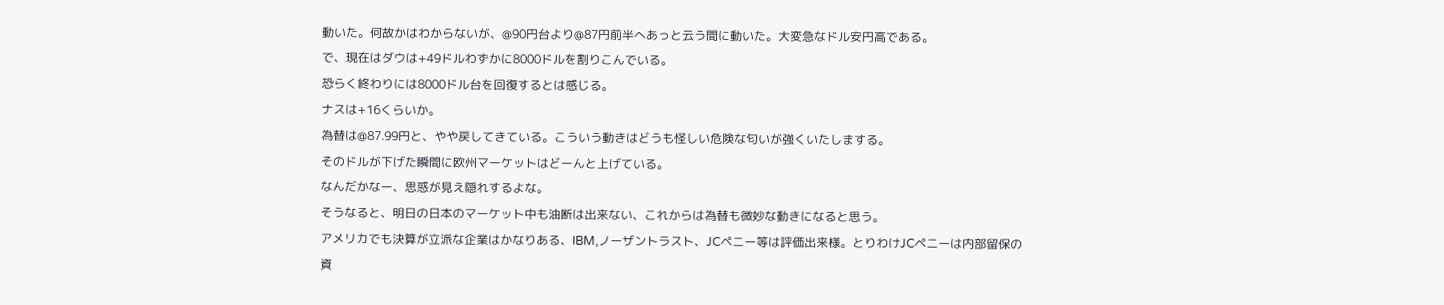動いた。何故かはわからないが、@90円台より@87円前半へあっと云う間に動いた。大変急なドル安円高である。
で、現在はダウは+49ドルわずかに8000ドルを割りこんでいる。
恐らく終わりには8000ドル台を回復するとは感じる。
ナスは+16くらいか。
為替は@87.99円と、やや戻してきている。こういう動きはどうも怪しい危険な匂いが強くいたしまする。
そのドルが下げた瞬間に欧州マーケットはどーんと上げている。
なんだかなー、思惑が見え隠れするよな。
そうなると、明日の日本のマーケット中も油断は出来ない、これからは為替も微妙な動きになると思う。
アメリカでも決算が立派な企業はかなりある、IBM,ノーザントラスト、JCペニー等は評価出来様。とりわけJCペニーは内部留保の資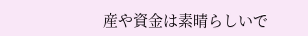産や資金は素晴らしいで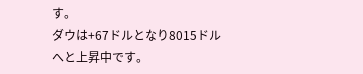す。
ダウは+67ドルとなり8015ドルへと上昇中です。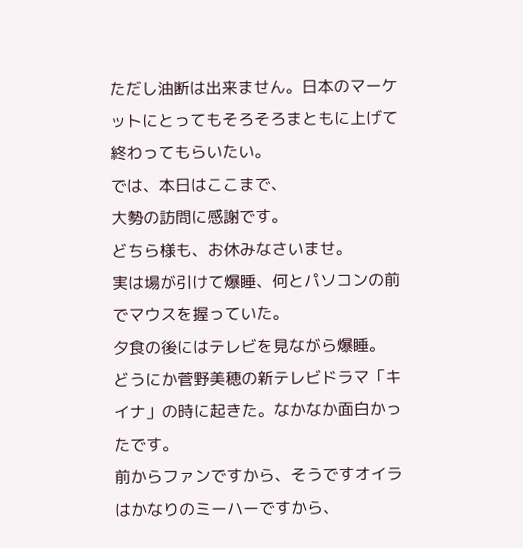ただし油断は出来ません。日本のマーケットにとってもそろそろまともに上げて終わってもらいたい。
では、本日はここまで、
大勢の訪問に感謝です。
どちら様も、お休みなさいませ。
実は場が引けて爆睡、何とパソコンの前でマウスを握っていた。
夕食の後にはテレビを見ながら爆睡。
どうにか菅野美穂の新テレビドラマ「キイナ」の時に起きた。なかなか面白かったです。
前からファンですから、そうですオイラはかなりのミーハーですから、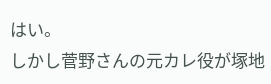はい。
しかし菅野さんの元カレ役が塚地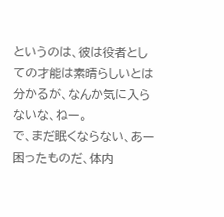というのは、彼は役者としての才能は素晴らしいとは分かるが、なんか気に入らないな、ねー。
で、まだ眠くならない、あー困ったものだ、体内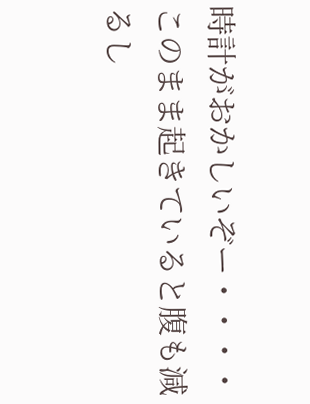時計がおかしいぞー・・・・
このまま起きていると腹も減るし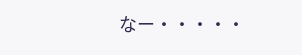なー・・・・・